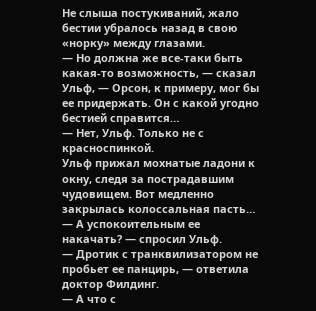Не слыша постукиваний, жало бестии убралось назад в свою «норку» между глазами.
— Но должна же все-таки быть какая-то возможность, — сказал Ульф, — Орсон, к примеру, мог бы ее придержать. Он с какой угодно бестией справится…
— Нет, Ульф. Только не с красноспинкой.
Ульф прижал мохнатые ладони к окну, следя за пострадавшим чудовищем. Вот медленно закрылась колоссальная пасть…
— А успокоительным ее накачать? — спросил Ульф.
— Дротик с транквилизатором не пробьет ее панцирь, — ответила доктор Филдинг.
— А что с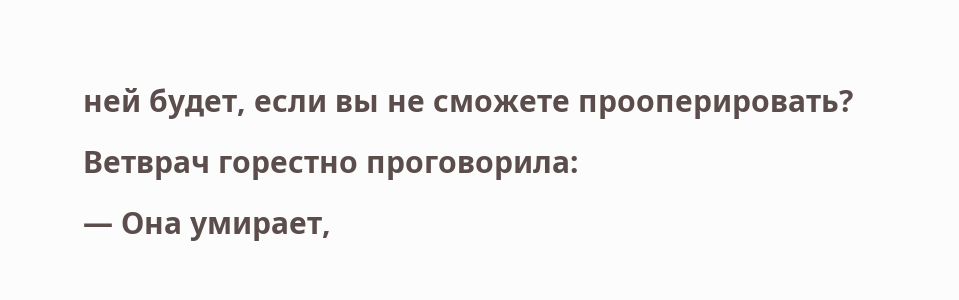ней будет, если вы не сможете прооперировать?
Ветврач горестно проговорила:
— Она умирает,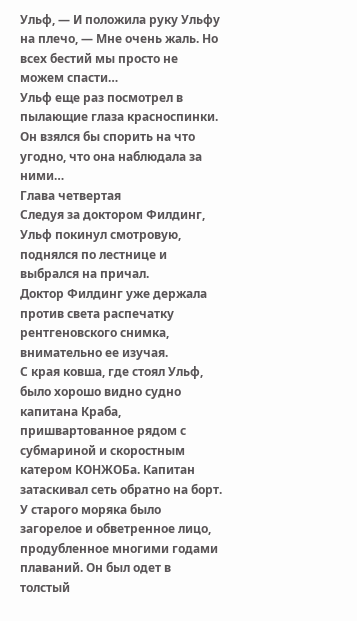Ульф, — И положила руку Ульфу на плечо, — Мне очень жаль. Но всех бестий мы просто не можем спасти…
Ульф еще раз посмотрел в пылающие глаза красноспинки. Он взялся бы спорить на что угодно, что она наблюдала за ними…
Глава четвертая
Следуя за доктором Филдинг, Ульф покинул смотровую, поднялся по лестнице и выбрался на причал.
Доктор Филдинг уже держала против света распечатку рентгеновского снимка, внимательно ее изучая.
С края ковша, где стоял Ульф, было хорошо видно судно капитана Краба, пришвартованное рядом с субмариной и скоростным катером КОНЖОБа. Капитан затаскивал сеть обратно на борт. У старого моряка было загорелое и обветренное лицо, продубленное многими годами плаваний. Он был одет в толстый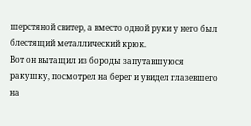шерстяной свитер, а вместо одной руки у него был блестящий металлический крюк.
Вот он вытащил из бороды запутавшуюся ракушку, посмотрел на берег и увидел глазевшего на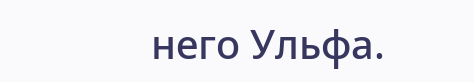него Ульфа.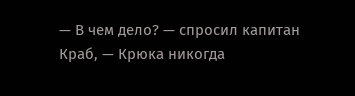— В чем дело? — спросил капитан Краб, — Крюка никогда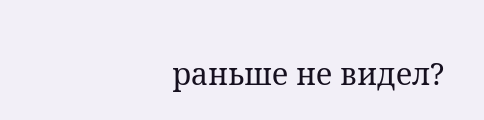раньше не видел?